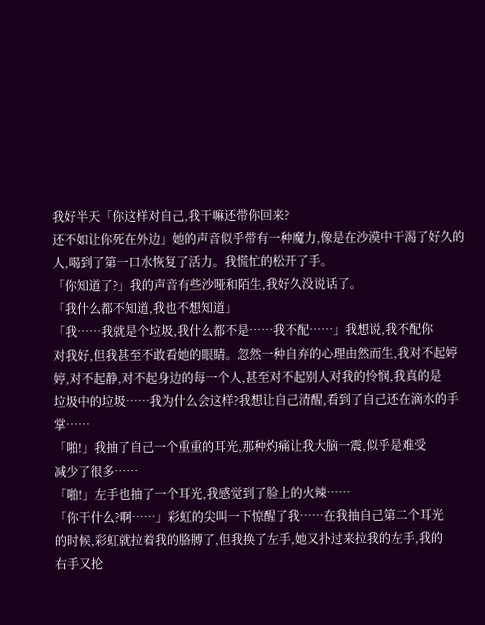我好半天「你这样对自己,我干嘛还带你回来?
还不如让你死在外边」她的声音似乎带有一种魔力,像是在沙漠中干渴了好久的
人,喝到了第一口水恢复了活力。我慌忙的松开了手。
「你知道了?」我的声音有些沙哑和陌生,我好久没说话了。
「我什么都不知道,我也不想知道」
「我……我就是个垃圾,我什么都不是……我不配……」我想说,我不配你
对我好,但我甚至不敢看她的眼睛。忽然一种自弃的心理由然而生,我对不起婷
婷,对不起静,对不起身边的每一个人,甚至对不起别人对我的怜悯,我真的是
垃圾中的垃圾……我为什么会这样?我想让自己清醒,看到了自己还在滴水的手
掌……
「啪!」我抽了自己一个重重的耳光,那种灼痛让我大脑一震,似乎是难受
减少了很多……
「啪!」左手也抽了一个耳光,我感觉到了脸上的火辣……
「你干什么?啊……」彩虹的尖叫一下惊醒了我……在我抽自己第二个耳光
的时候,彩虹就拉着我的胳膊了,但我换了左手,她又扑过来拉我的左手,我的
右手又抡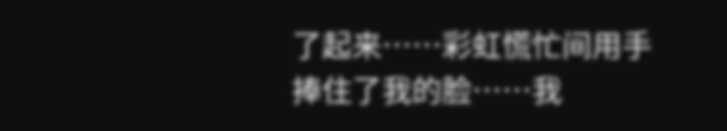了起来……彩虹慌忙间用手捧住了我的脸……我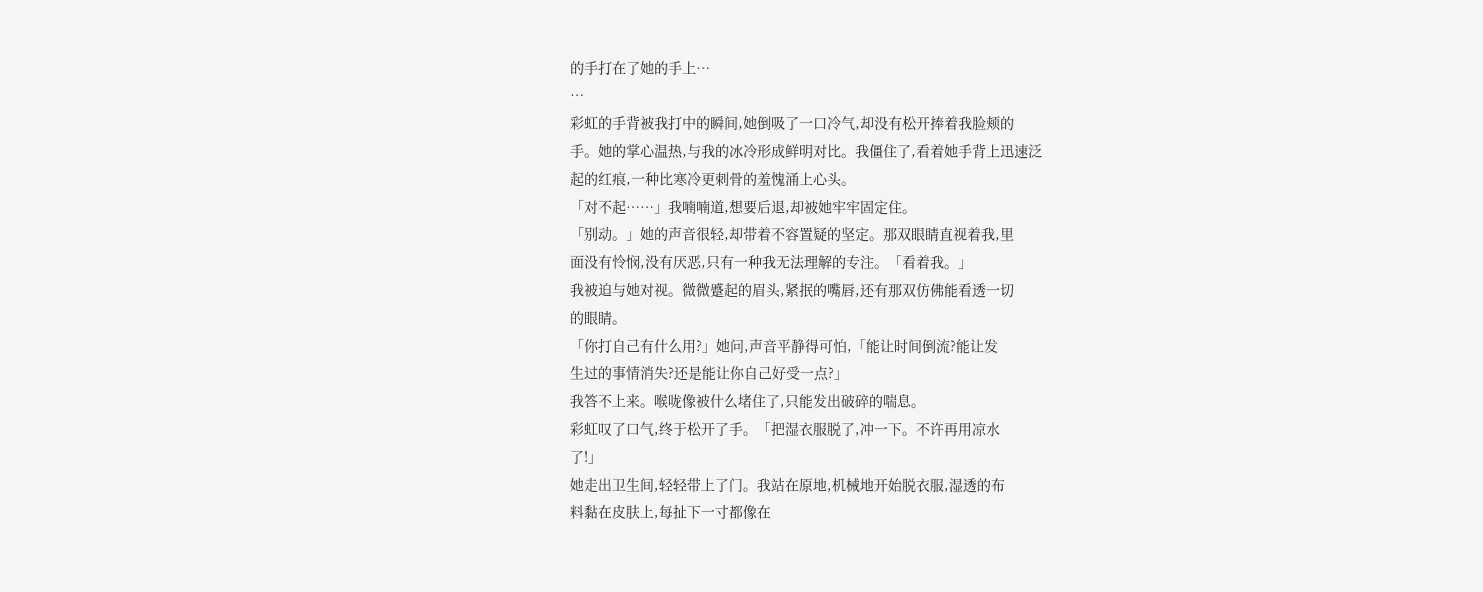的手打在了她的手上…
…
彩虹的手背被我打中的瞬间,她倒吸了一口冷气,却没有松开捧着我脸颊的
手。她的掌心温热,与我的冰冷形成鲜明对比。我僵住了,看着她手背上迅速泛
起的红痕,一种比寒冷更刺骨的羞愧涌上心头。
「对不起……」我喃喃道,想要后退,却被她牢牢固定住。
「别动。」她的声音很轻,却带着不容置疑的坚定。那双眼睛直视着我,里
面没有怜悯,没有厌恶,只有一种我无法理解的专注。「看着我。」
我被迫与她对视。微微蹙起的眉头,紧抿的嘴唇,还有那双仿佛能看透一切
的眼睛。
「你打自己有什么用?」她问,声音平静得可怕,「能让时间倒流?能让发
生过的事情消失?还是能让你自己好受一点?」
我答不上来。喉咙像被什么堵住了,只能发出破碎的喘息。
彩虹叹了口气,终于松开了手。「把湿衣服脱了,冲一下。不许再用凉水
了!」
她走出卫生间,轻轻带上了门。我站在原地,机械地开始脱衣服,湿透的布
料黏在皮肤上,每扯下一寸都像在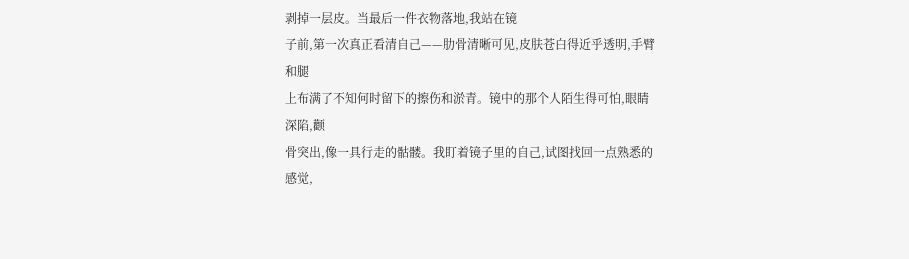剥掉一层皮。当最后一件衣物落地,我站在镜
子前,第一次真正看清自己——肋骨清晰可见,皮肤苍白得近乎透明,手臂和腿
上布满了不知何时留下的擦伤和淤青。镜中的那个人陌生得可怕,眼睛深陷,颧
骨突出,像一具行走的骷髅。我盯着镜子里的自己,试图找回一点熟悉的感觉,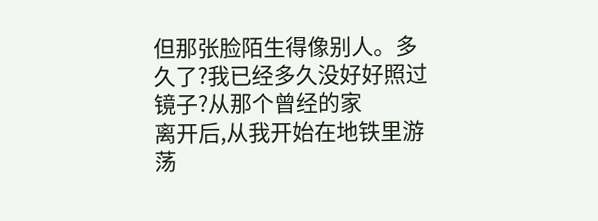但那张脸陌生得像别人。多久了?我已经多久没好好照过镜子?从那个曾经的家
离开后,从我开始在地铁里游荡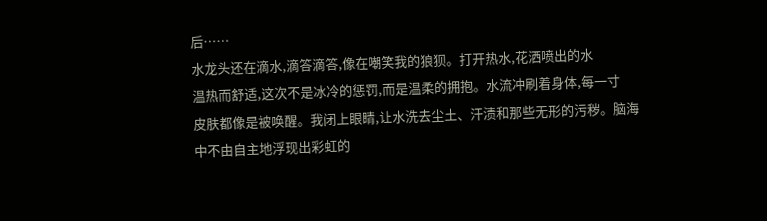后……
水龙头还在滴水,滴答滴答,像在嘲笑我的狼狈。打开热水,花洒喷出的水
温热而舒适,这次不是冰冷的惩罚,而是温柔的拥抱。水流冲刷着身体,每一寸
皮肤都像是被唤醒。我闭上眼睛,让水洗去尘土、汗渍和那些无形的污秽。脑海
中不由自主地浮现出彩虹的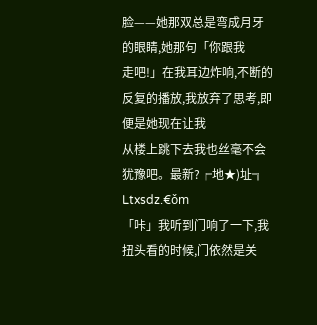脸——她那双总是弯成月牙的眼睛,她那句「你跟我
走吧!」在我耳边炸响,不断的反复的播放,我放弃了思考,即便是她现在让我
从楼上跳下去我也丝毫不会犹豫吧。最新?╒地★)址╗ Ltxsdz.€ǒm
「咔」我听到门响了一下,我扭头看的时候,门依然是关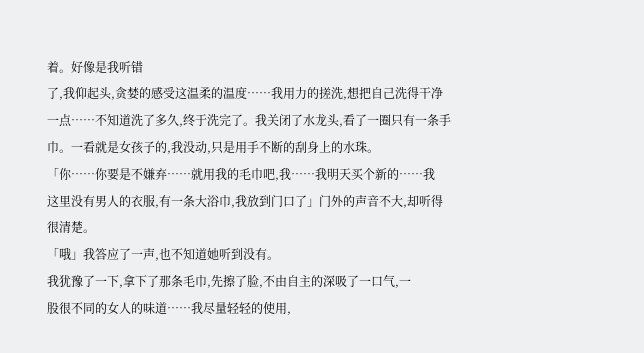着。好像是我听错
了,我仰起头,贪婪的感受这温柔的温度……我用力的搓洗,想把自己洗得干净
一点……不知道洗了多久,终于洗完了。我关闭了水龙头,看了一圈只有一条手
巾。一看就是女孩子的,我没动,只是用手不断的刮身上的水珠。
「你……你要是不嫌弃……就用我的毛巾吧,我……我明天买个新的……我
这里没有男人的衣服,有一条大浴巾,我放到门口了」门外的声音不大,却听得
很清楚。
「哦」我答应了一声,也不知道她听到没有。
我犹豫了一下,拿下了那条毛巾,先擦了脸,不由自主的深吸了一口气,一
股很不同的女人的味道……我尽量轻轻的使用,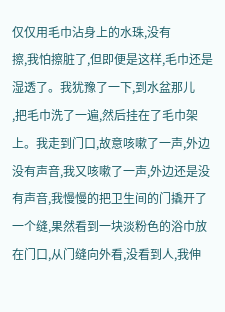仅仅用毛巾沾身上的水珠,没有
擦,我怕擦脏了,但即便是这样,毛巾还是湿透了。我犹豫了一下,到水盆那儿
,把毛巾洗了一遍,然后挂在了毛巾架上。我走到门口,故意咳嗽了一声,外边
没有声音,我又咳嗽了一声,外边还是没有声音,我慢慢的把卫生间的门撬开了
一个缝,果然看到一块淡粉色的浴巾放在门口,从门缝向外看,没看到人,我伸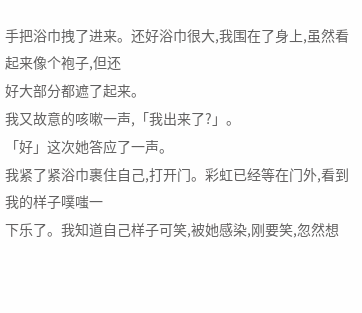手把浴巾拽了进来。还好浴巾很大,我围在了身上,虽然看起来像个袍子,但还
好大部分都遮了起来。
我又故意的咳嗽一声,「我出来了?」。
「好」这次她答应了一声。
我紧了紧浴巾裹住自己,打开门。彩虹已经等在门外,看到我的样子噗嗤一
下乐了。我知道自己样子可笑,被她感染,刚要笑,忽然想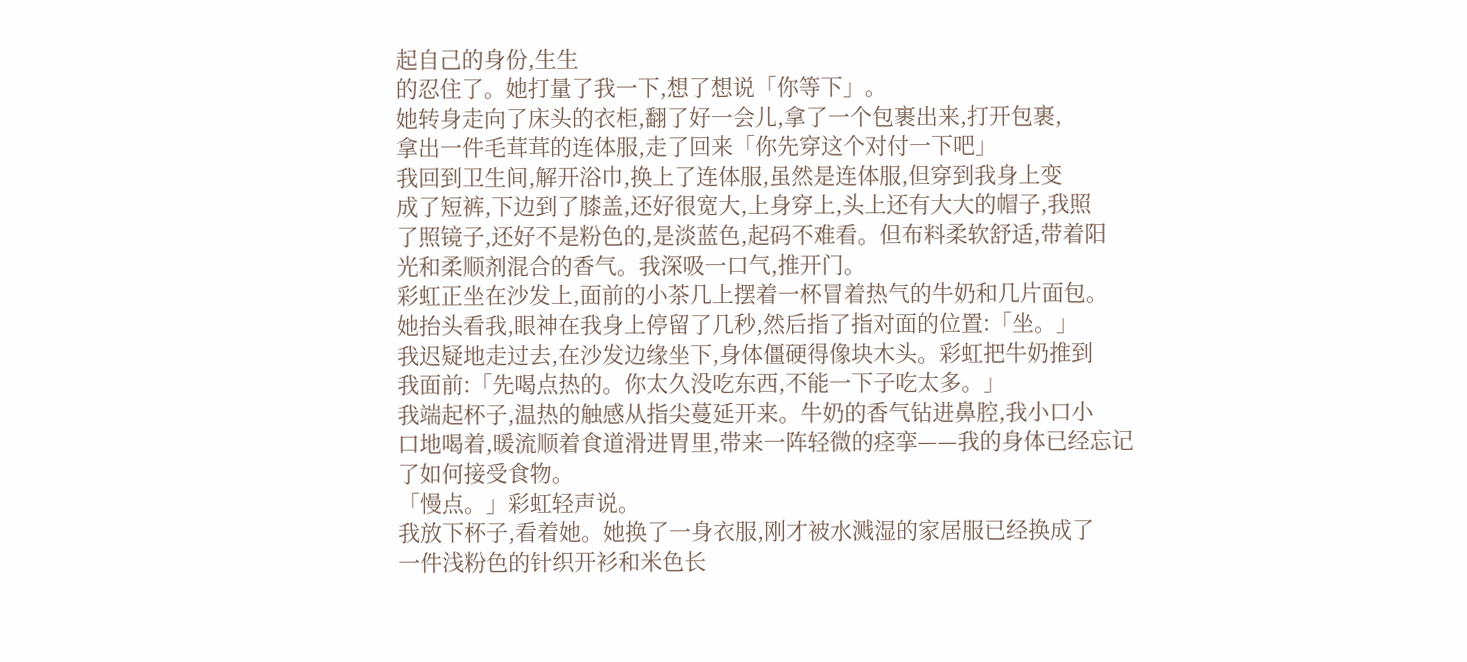起自己的身份,生生
的忍住了。她打量了我一下,想了想说「你等下」。
她转身走向了床头的衣柜,翻了好一会儿,拿了一个包裹出来,打开包裹,
拿出一件毛茸茸的连体服,走了回来「你先穿这个对付一下吧」
我回到卫生间,解开浴巾,换上了连体服,虽然是连体服,但穿到我身上变
成了短裤,下边到了膝盖,还好很宽大,上身穿上,头上还有大大的帽子,我照
了照镜子,还好不是粉色的,是淡蓝色,起码不难看。但布料柔软舒适,带着阳
光和柔顺剂混合的香气。我深吸一口气,推开门。
彩虹正坐在沙发上,面前的小茶几上摆着一杯冒着热气的牛奶和几片面包。
她抬头看我,眼神在我身上停留了几秒,然后指了指对面的位置:「坐。」
我迟疑地走过去,在沙发边缘坐下,身体僵硬得像块木头。彩虹把牛奶推到
我面前:「先喝点热的。你太久没吃东西,不能一下子吃太多。」
我端起杯子,温热的触感从指尖蔓延开来。牛奶的香气钻进鼻腔,我小口小
口地喝着,暖流顺着食道滑进胃里,带来一阵轻微的痉挛——我的身体已经忘记
了如何接受食物。
「慢点。」彩虹轻声说。
我放下杯子,看着她。她换了一身衣服,刚才被水溅湿的家居服已经换成了
一件浅粉色的针织开衫和米色长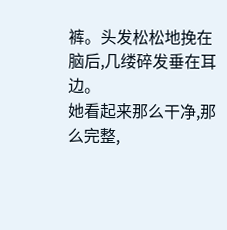裤。头发松松地挽在脑后,几缕碎发垂在耳边。
她看起来那么干净,那么完整,